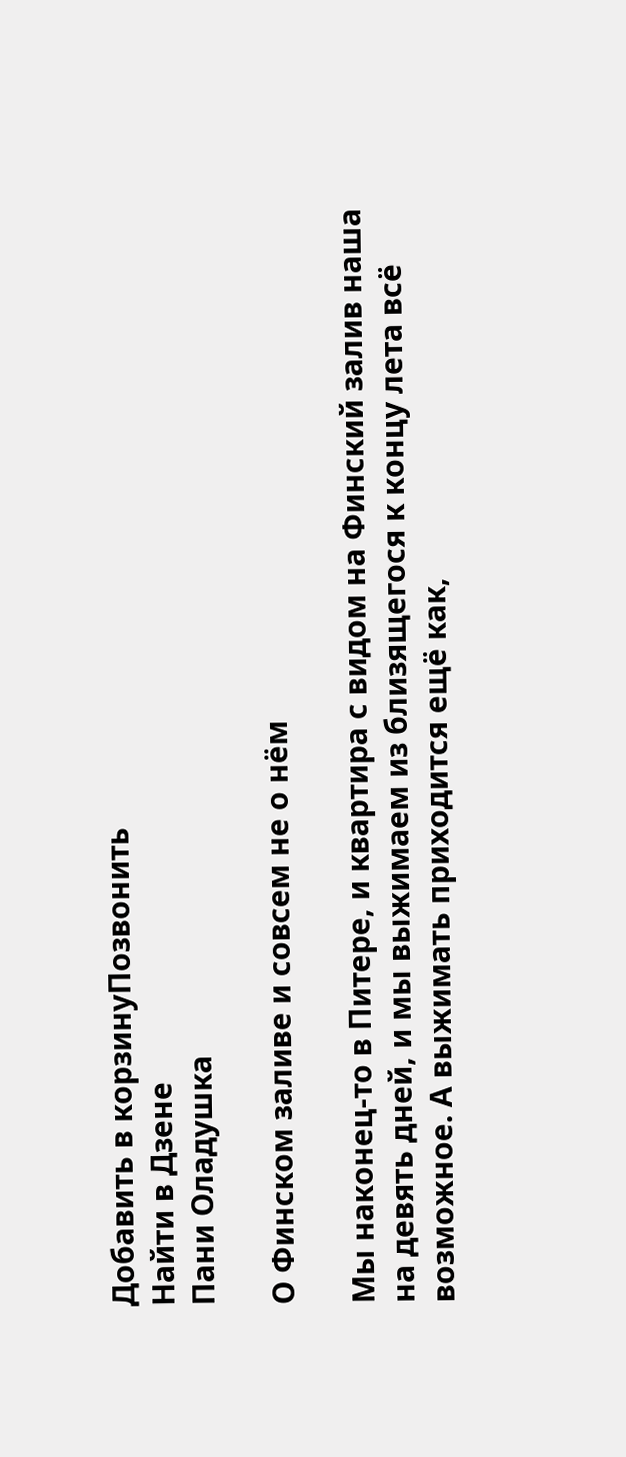Добавить в корзинуПозвонить
Найти в Дзене
Пани Оладушка

О Финском заливе и совсем не о нём

Мы наконец-то в Питере, и квартира с видом на Финский залив наша на девять дней, и мы выжимаем из близящегося к концу лета всё возможное. А выжимать приходится ещё как,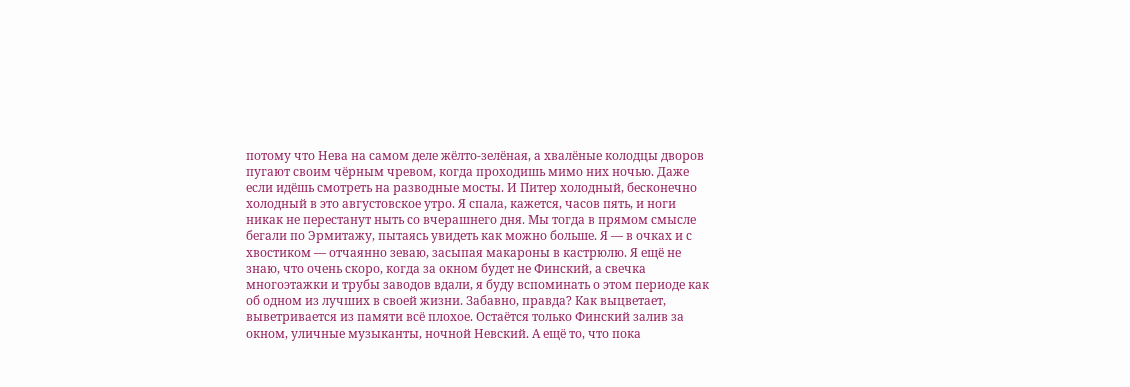потому что Нева на самом деле жёлто-зелёная, а хвалёные колодцы дворов пугают своим чёрным чревом, когда проходишь мимо них ночью. Даже если идёшь смотреть на разводные мосты. И Питер холодный, бесконечно холодный в это августовское утро. Я спала, кажется, часов пять, и ноги никак не перестанут ныть со вчерашнего дня. Мы тогда в прямом смысле бегали по Эрмитажу, пытаясь увидеть как можно больше. Я — в очках и с хвостиком — отчаянно зеваю, засыпая макароны в кастрюлю. Я ещё не знаю, что очень скоро, когда за окном будет не Финский, а свечка многоэтажки и трубы заводов вдали, я буду вспоминать о этом периоде как об одном из лучших в своей жизни. Забавно, правда? Как выцветает, выветривается из памяти всё плохое. Остаётся только Финский залив за окном, уличные музыканты, ночной Невский. А ещё то, что пока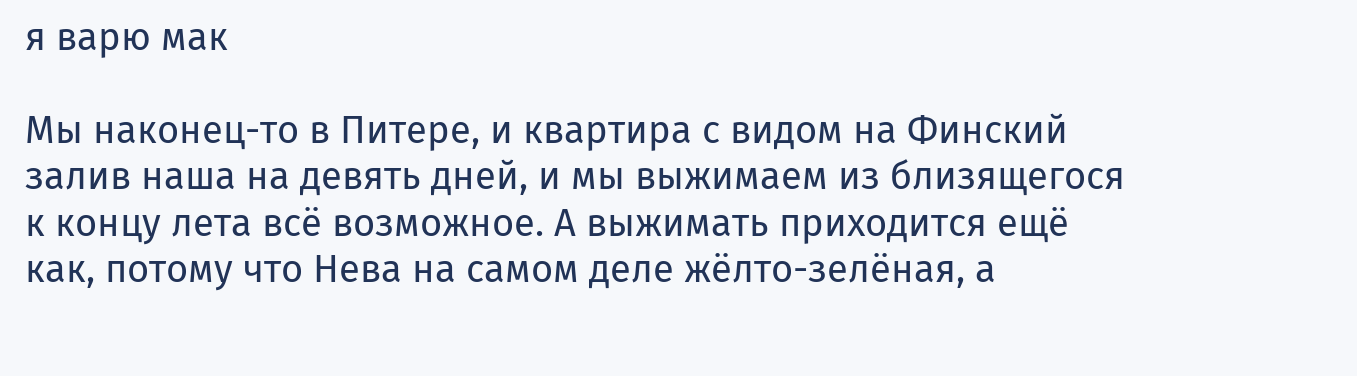я варю мак

Мы наконец-то в Питере, и квартира с видом на Финский залив наша на девять дней, и мы выжимаем из близящегося к концу лета всё возможное. А выжимать приходится ещё как, потому что Нева на самом деле жёлто-зелёная, а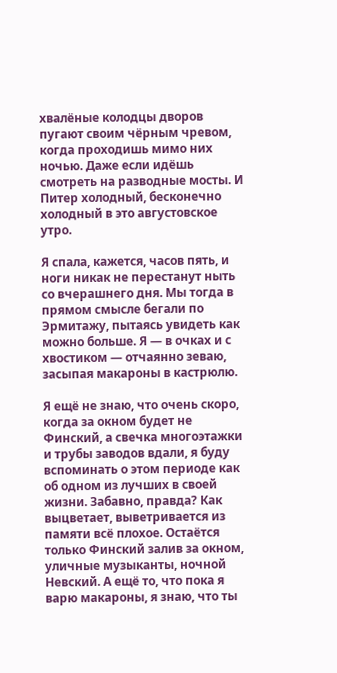хвалёные колодцы дворов пугают своим чёрным чревом, когда проходишь мимо них ночью. Даже если идёшь смотреть на разводные мосты. И Питер холодный, бесконечно холодный в это августовское утро.

Я спала, кажется, часов пять, и ноги никак не перестанут ныть со вчерашнего дня. Мы тогда в прямом смысле бегали по Эрмитажу, пытаясь увидеть как можно больше. Я — в очках и с хвостиком — отчаянно зеваю, засыпая макароны в кастрюлю.

Я ещё не знаю, что очень скоро, когда за окном будет не Финский, а свечка многоэтажки и трубы заводов вдали, я буду вспоминать о этом периоде как об одном из лучших в своей жизни. Забавно, правда? Как выцветает, выветривается из памяти всё плохое. Остаётся только Финский залив за окном, уличные музыканты, ночной Невский. А ещё то, что пока я варю макароны, я знаю, что ты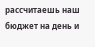рассчитаешь наш бюджет на день и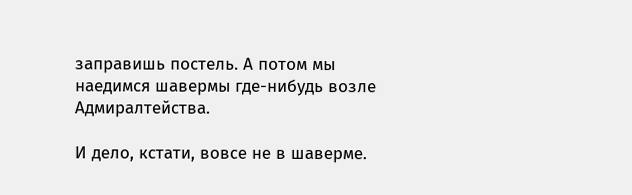заправишь постель. А потом мы наедимся шавермы где-нибудь возле Адмиралтейства.

И дело, кстати, вовсе не в шаверме.